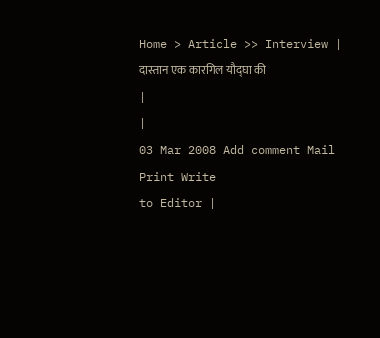Home > Article >> Interview |
दास्तान एक कारगिल यौद्घा की
|
|
03 Mar 2008 Add comment Mail
Print Write
to Editor |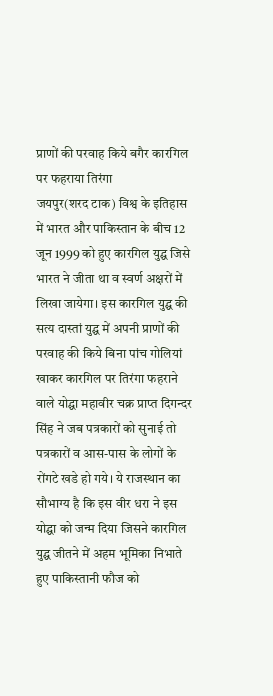प्राणों की परवाह किये बगैर कारगिल पर फहराया तिरंगा
जयपुर(शरद टाक) विश्व के इतिहास में भारत और पाकिस्तान के बीच 12 जून 1999 को हुए कारगिल युद्घ जिसे भारत ने जीता था व स्वर्ण अक्षरों में लिखा जायेगा। इस कारगिल युद्घ की सत्य दास्तां युद्घ में अपनी प्राणों की परवाह की किये बिना पांच गोलियां खाकर कारगिल पर तिरंगा फहराने वाले योद्घा महावीर चक्र प्राप्त दिगन्दर सिंह ने जब पत्रकारों को सुनाई तो पत्रकारों व आस-पास के लोगों के रोंगटे खडे हो गये। ये राजस्थान का सौभाग्य है कि इस वीर धरा ने इस योद्घा को जन्म दिया जिसने कारगिल युद्घ जीतने में अहम भूमिका निभाते हुए पाकिस्तानी फौज को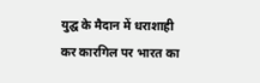युद्घ के मैदान में धराशाही कर कारगिल पर भारत का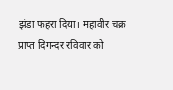झंडा फहरा दिया। महावीर चक्र प्राप्त दिगन्दर रविवार को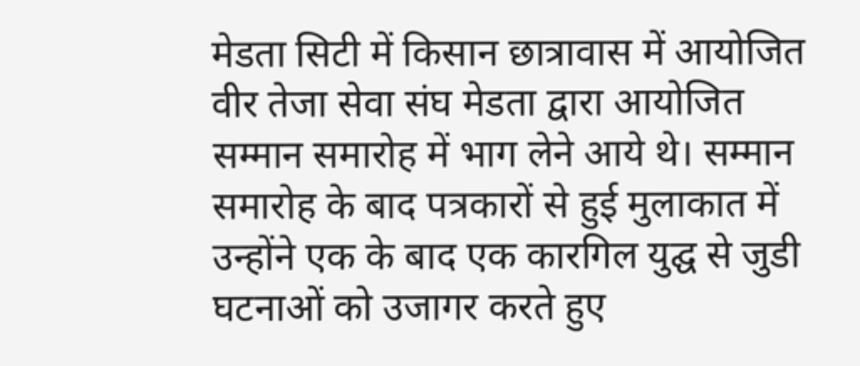मेडता सिटी में किसान छात्रावास में आयोजित वीर तेजा सेवा संघ मेडता द्वारा आयोजित सम्मान समारोह में भाग लेने आये थे। सम्मान समारोह के बाद पत्रकारों से हुई मुलाकात में उन्होंने एक के बाद एक कारगिल युद्घ से जुडी घटनाओं को उजागर करते हुए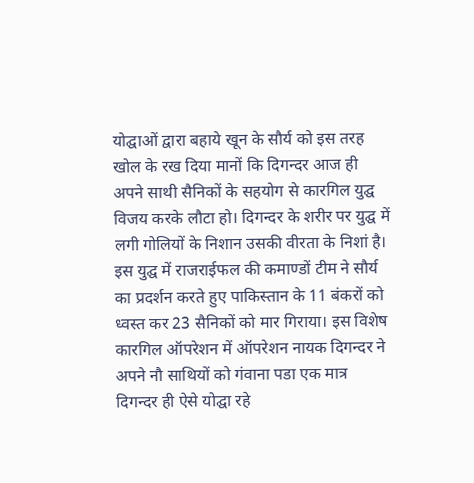योद्घाओं द्वारा बहाये खून के सौर्य को इस तरह खोल के रख दिया मानों कि दिगन्दर आज ही अपने साथी सैनिकों के सहयोग से कारगिल युद्घ विजय करके लौटा हो। दिगन्दर के शरीर पर युद्घ में लगी गोलियों के निशान उसकी वीरता के निशां है। इस युद्घ में राजराईफल की कमाण्डों टीम ने सौर्य का प्रदर्शन करते हुए पाकिस्तान के 11 बंकरों को ध्वस्त कर 23 सैनिकों को मार गिराया। इस विशेष कारगिल ऑपरेशन में ऑपरेशन नायक दिगन्दर ने अपने नौ साथियों को गंवाना पडा एक मात्र दिगन्दर ही ऐसे योद्घा रहे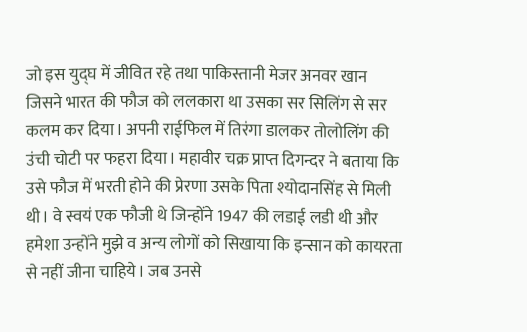जो इस युद्घ में जीवित रहे तथा पाकिस्तानी मेजर अनवर खान जिसने भारत की फौज को ललकारा था उसका सर सिलिंग से सर कलम कर दिया। अपनी राईफिल में तिरंगा डालकर तोलोलिंग की उंची चोटी पर फहरा दिया। महावीर चक्र प्राप्त दिगन्दर ने बताया कि उसे फौज में भरती होने की प्रेरणा उसके पिता श्योदानसिंह से मिली थी। वे स्वयं एक फौजी थे जिन्होंने 1947 की लडाई लडी थी और हमेशा उन्होंने मुझे व अन्य लोगों को सिखाया कि इन्सान को कायरता से नहीं जीना चाहिये। जब उनसे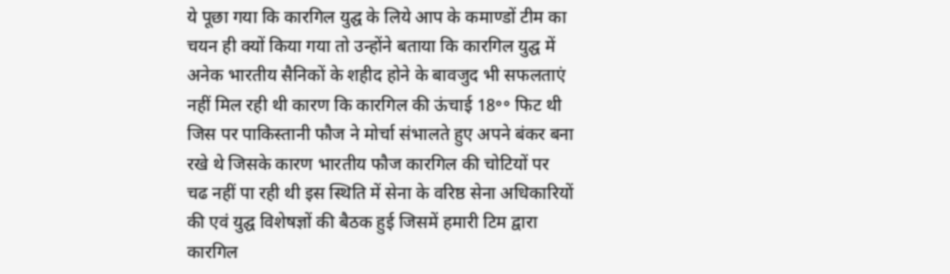ये पूछा गया कि कारगिल युद्घ के लिये आप के कमाण्डों टीम का चयन ही क्यों किया गया तो उन्होंने बताया कि कारगिल युद्घ में अनेक भारतीय सैनिकों के शहीद होने के बावजुद भी सफलताएं नहीं मिल रही थी कारण कि कारगिल की ऊंचाई 18॰॰ फिट थी जिस पर पाकिस्तानी फौज ने मोर्चा संभालते हुए अपने बंकर बना रखे थे जिसके कारण भारतीय फौज कारगिल की चोटियों पर चढ नहीं पा रही थी इस स्थिति में सेना के वरिष्ठ सेना अधिकारियों की एवं युद्घ विशेषज्ञों की बैठक हुई जिसमें हमारी टिम द्वारा कारगिल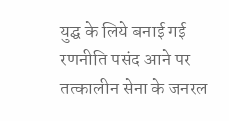युद्घ के लिये बनाई गई रणनीति पसंद आने पर तत्कालीन सेना के जनरल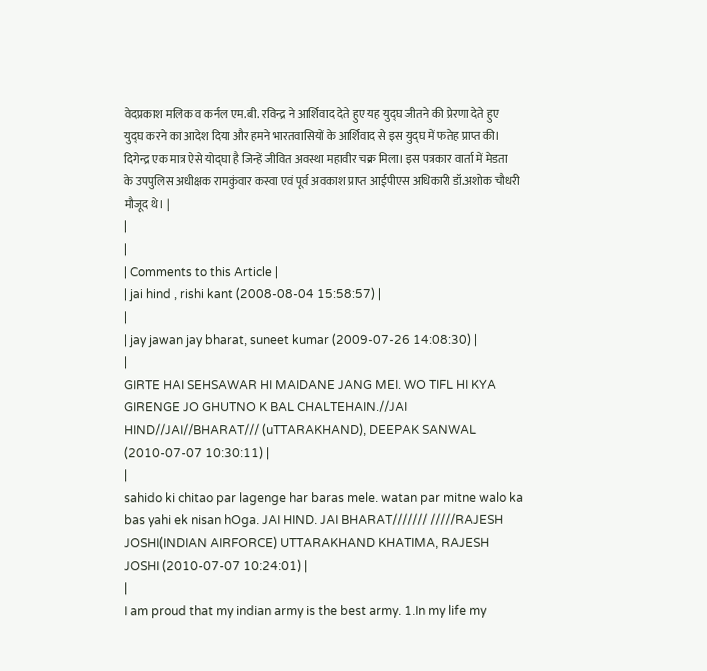वेदप्रकाश मलिक व कर्नल एम.बी. रविन्द्र ने आर्शिवाद देते हुए यह युद्घ जीतने की प्रेरणा देते हुए युद्घ करने का आदेश दिया और हमने भारतवासियों के आर्शिवाद से इस युद्घ में फतेह प्राप्त की। दिगेन्द्र एक मात्र ऐसे योद्घा है जिन्हें जीवित अवस्था महावीर चक्र मिला। इस पत्रकार वार्ता में मेडता के उपपुलिस अधीक्षक रामकुंवार कस्वा एवं पूर्व अवकाश प्राप्त आईपीएस अधिकारी डॉ.अशोक चौधरी मौजूद थे। |
|
|
| Comments to this Article |
| jai hind , rishi kant (2008-08-04 15:58:57) |
|
| jay jawan jay bharat, suneet kumar (2009-07-26 14:08:30) |
|
GIRTE HAI SEHSAWAR HI MAIDANE JANG MEI. WO TIFL HI KYA GIRENGE JO GHUTNO K BAL CHALTEHAIN.//JAI HIND//JAI//BHARAT/// (uTTARAKHAND), DEEPAK SANWAL (2010-07-07 10:30:11) |
|
sahido ki chitao par lagenge har baras mele. watan par mitne walo ka bas yahi ek nisan hOga. JAI HIND. JAI BHARAT/////// /////RAJESH JOSHI(INDIAN AIRFORCE) UTTARAKHAND KHATIMA, RAJESH JOSHI (2010-07-07 10:24:01) |
|
I am proud that my indian army is the best army. 1.In my life my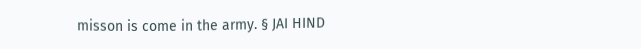misson is come in the army. § JAI HIND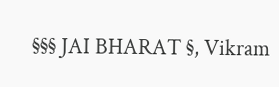§§§ JAI BHARAT §, Vikram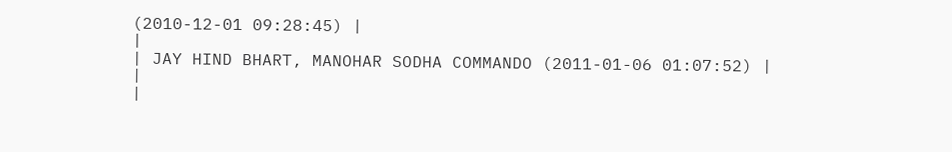(2010-12-01 09:28:45) |
|
| JAY HIND BHART, MANOHAR SODHA COMMANDO (2011-01-06 01:07:52) |
|
|